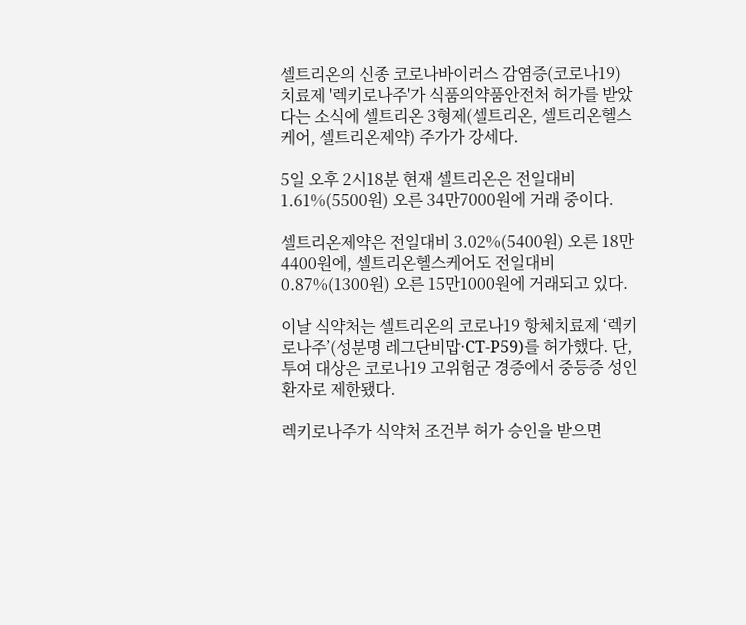셀트리온의 신종 코로나바이러스 감염증(코로나19) 치료제 '렉키로나주'가 식품의약품안전처 허가를 받았다는 소식에 셀트리온 3형제(셀트리온, 셀트리온헬스케어, 셀트리온제약) 주가가 강세다.

5일 오후 2시18분 현재 셀트리온은 전일대비 1.61%(5500원) 오른 34만7000원에 거래 중이다.

셀트리온제약은 전일대비 3.02%(5400원) 오른 18만4400원에, 셀트리온헬스케어도 전일대비 0.87%(1300원) 오른 15만1000원에 거래되고 있다.

이날 식약처는 셀트리온의 코로나19 항체치료제 ‘렉키로나주’(성분명 레그단비맙·CT-P59)를 허가했다. 단, 투여 대상은 코로나19 고위험군 경증에서 중등증 성인 환자로 제한됐다.

렉키로나주가 식약처 조건부 허가 승인을 받으면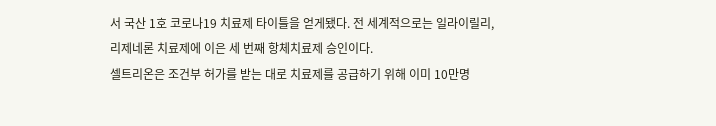서 국산 1호 코로나19 치료제 타이틀을 얻게됐다. 전 세계적으로는 일라이릴리, 리제네론 치료제에 이은 세 번째 항체치료제 승인이다.
셀트리온은 조건부 허가를 받는 대로 치료제를 공급하기 위해 이미 10만명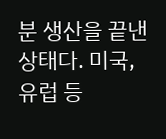분 생산을 끝낸 상태다. 미국, 유럽 등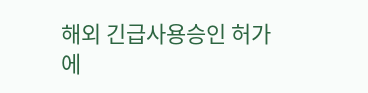해외 긴급사용승인 허가에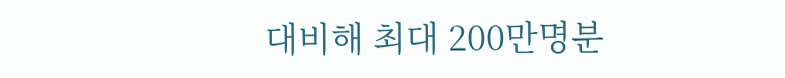대비해 최대 200만명분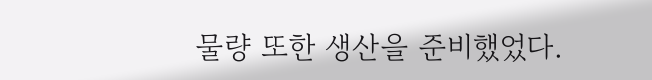물량 또한 생산을 준비했었다.